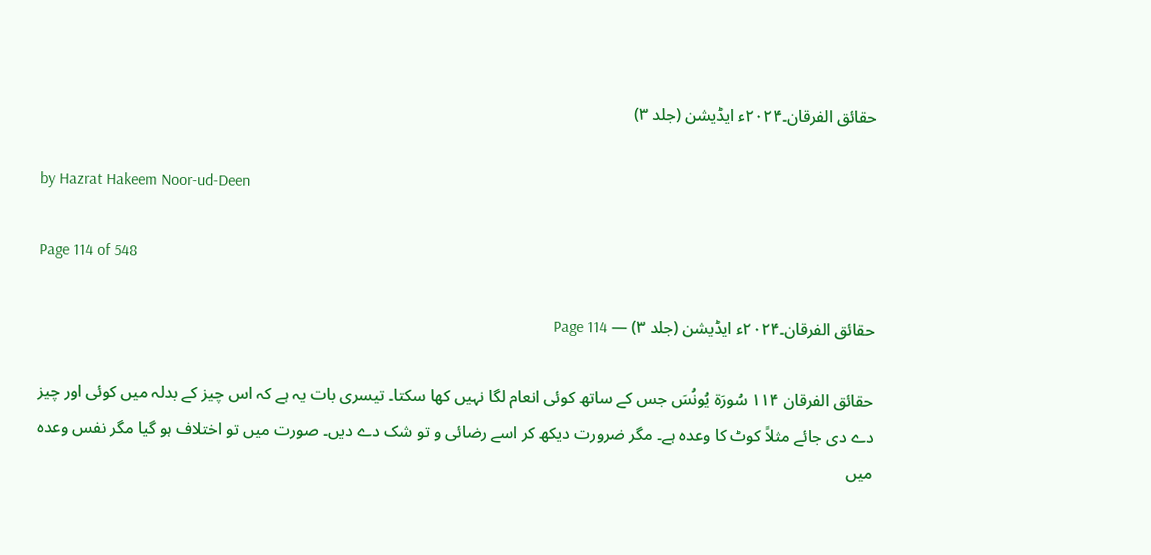حقائق الفرقان۔۲۰۲۴ء ایڈیشن (جلد ۳)

by Hazrat Hakeem Noor-ud-Deen

Page 114 of 548

حقائق الفرقان۔۲۰۲۴ء ایڈیشن (جلد ۳) — Page 114

حقائق الفرقان ۱۱۴ سُورَة يُونُسَ جس کے ساتھ کوئی انعام لگا نہیں کھا سکتا۔ تیسری بات یہ ہے کہ اس چیز کے بدلہ میں کوئی اور چیز دے دی جائے مثلاً کوٹ کا وعدہ ہے۔ مگر ضرورت دیکھ کر اسے رضائی و تو شک دے دیں۔ صورت میں تو اختلاف ہو گیا مگر نفس وعدہ میں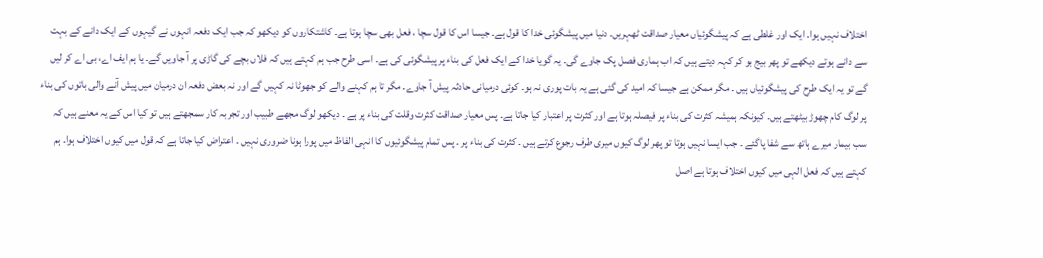اختلاف نہیں ہوا۔ ایک اور غلطی ہے کہ پیشگوئیاں معیار صداقت ٹھہریں۔ دنیا میں پیشگوئی خدا کا قول ہے۔ جیسا اس کا قول سچا ، فعل بھی سچا ہوتا ہے۔ کاشتکاروں کو دیکھو کہ جب ایک دفعہ انہوں نے گیہوں کے ایک دانے کے بہت سے دانے ہوتے دیکھے تو پھر بیج بو کر کہہ دیتے ہیں کہ اب ہماری فصل پک جاوے گی۔ یہ گویا خدا کے ایک فعل کی بناء پر پیشگوئی کی ہے۔ اسی طرح جب ہم کہتے ہیں کہ فلاں بچے کی گاڑی پر آ جاویں گے۔ یا ہم ایف اے، بی اے کر لیں گے تو یہ ایک طرح کی پیشگوئیاں ہیں ۔ مگر ممکن ہے جیسا کہ امید کی گئی ہے یہ بات پوری نہ ہو۔ کوئی درمیانی حادثہ پیش آ جاوے۔ مگر تا ہم کہنے والے کو جھوٹا نہ کہیں گے اور نہ بعض دفعہ ان درمیان میں پیش آنے والی باتوں کی بناء پر لوگ کام چھوڑ بیٹھتے ہیں۔ کیونکہ ہمیشہ کثرت کی بناء پر فیصلہ ہوتا ہے اور کثرت پر اعتبار کیا جاتا ہے۔ پس معیار صداقت کثرت وقلت کی بناء پر ہے ۔ دیکھو لوگ مجھے طبیب اور تجربہ کار سمجھتے ہیں تو کیا اس کے یہ معنے ہیں کہ سب بیمار میرے ہاتھ سے شفا پاگئے ۔ جب ایسا نہیں ہوتا تو پھر لوگ کیوں میری طرف رجوع کرتے ہیں ۔ کثرت کی بناء پر ۔ پس تمام پیشگوئیوں کا انہی الفاظ میں پورا ہونا ضروری نہیں ۔ اعتراض کیا جاتا ہے کہ قول میں کیوں اختلاف ہوا۔ ہم کہتے ہیں کہ فعل الہی میں کیوں اختلاف ہوتا ہے اصل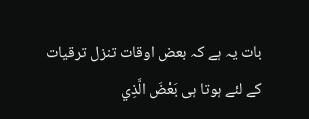بات یہ ہے کہ بعض اوقات تنزل ترقیات کے لئے ہوتا ہی بَعْضَ الَّذِي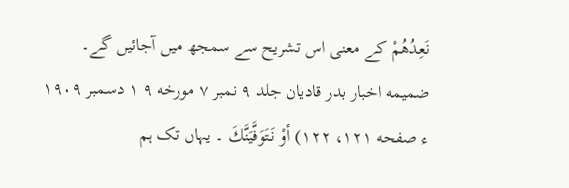نَعِدُهُمْ کے معنی اس تشریح سے سمجھ میں آجائیں گے۔ ضمیمه اخبار بدر قادیان جلد ۹ نمبر ۷ مورخه ۹ ۱ دسمبر ۱۹۰۹ ء صفحه ۱۲۱، ۱۲۲) أوْ نَتَوَفَّيَنَّكَ ۔ یہاں تک ہم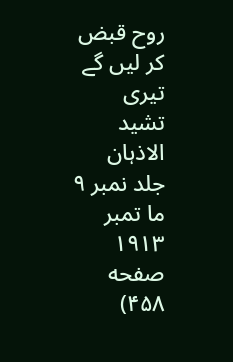روح قبض کر لیں گے تیری تشید الاذہان جلد نمبر ۹ ما تمبر ۱۹۱۳ صفحه ۴۵۸)